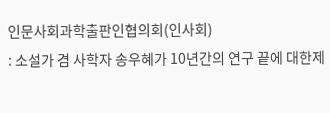인문사회과학출판인협의회(인사회)
: 소설가 겸 사학자 송우혜가 10년간의 연구 끝에 대한제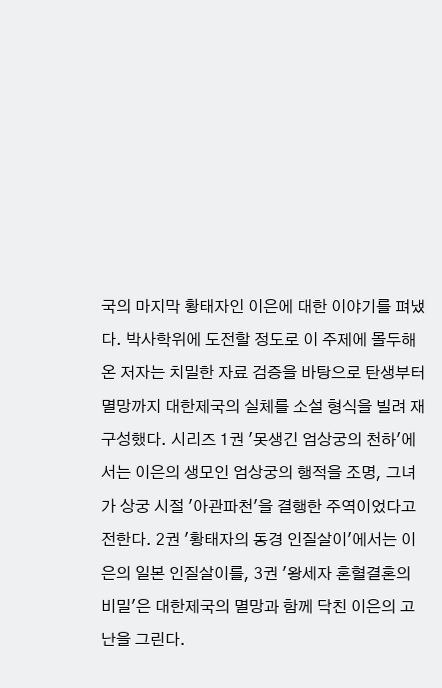국의 마지막 황태자인 이은에 대한 이야기를 펴냈다. 박사학위에 도전할 정도로 이 주제에 몰두해온 저자는 치밀한 자료 검증을 바탕으로 탄생부터 멸망까지 대한제국의 실체를 소설 형식을 빌려 재구성했다. 시리즈 1권 '못생긴 엄상궁의 천하'에서는 이은의 생모인 엄상궁의 행적을 조명, 그녀가 상궁 시절 '아관파천'을 결행한 주역이었다고 전한다. 2권 '황태자의 동경 인질살이'에서는 이은의 일본 인질살이를, 3권 '왕세자 혼혈결혼의 비밀'은 대한제국의 멸망과 함께 닥친 이은의 고난을 그린다.